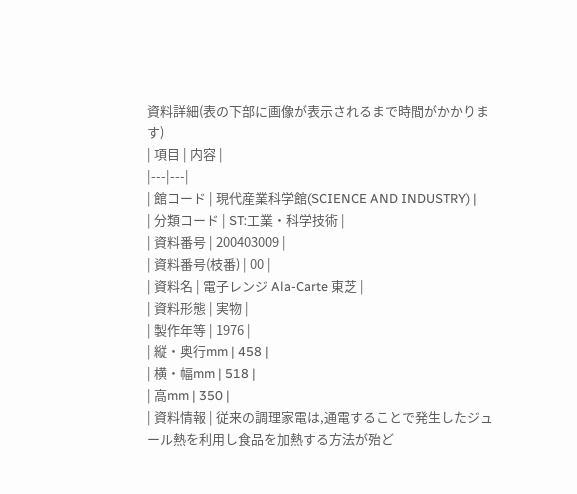資料詳細(表の下部に画像が表示されるまで時間がかかります)
| 項目 | 内容 |
|---|---|
| 館コード | 現代産業科学館(SCIENCE AND INDUSTRY) |
| 分類コード | ST:工業・科学技術 |
| 資料番号 | 200403009 |
| 資料番号(枝番) | 00 |
| 資料名 | 電子レンジ Ala-Carte 東芝 |
| 資料形態 | 実物 |
| 製作年等 | 1976 |
| 縦・奥行mm | 458 |
| 横・幅mm | 518 |
| 高mm | 350 |
| 資料情報 | 従来の調理家電は,通電することで発生したジュール熱を利用し食品を加熱する方法が殆ど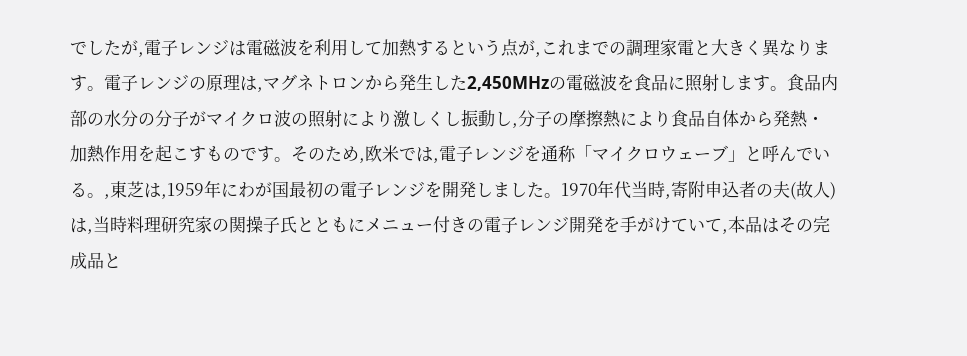でしたが,電子レンジは電磁波を利用して加熱するという点が,これまでの調理家電と大きく異なります。電子レンジの原理は,マグネトロンから発生した2,450MHzの電磁波を食品に照射します。食品内部の水分の分子がマイクロ波の照射により激しくし振動し,分子の摩擦熱により食品自体から発熱・加熱作用を起こすものです。そのため,欧米では,電子レンジを通称「マイクロウェーブ」と呼んでいる。,東芝は,1959年にわが国最初の電子レンジを開発しました。1970年代当時,寄附申込者の夫(故人)は,当時料理研究家の関操子氏とともにメニュー付きの電子レンジ開発を手がけていて,本品はその完成品と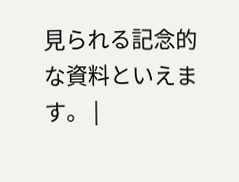見られる記念的な資料といえます。 |